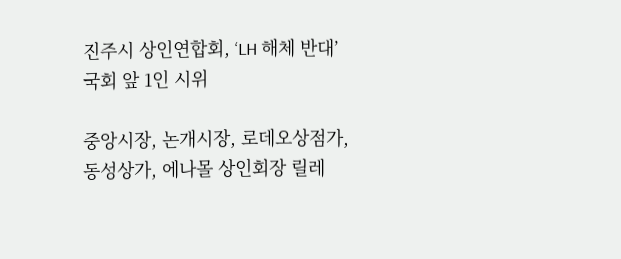진주시 상인연합회, ‘LH 해체 반대’ 국회 앞 1인 시위

중앙시장, 논개시장, 로데오상점가, 동성상가, 에나몰 상인회장 릴레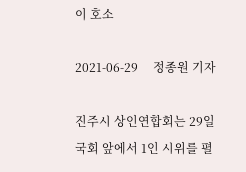이 호소

2021-06-29     정종원 기자

진주시 상인연합회는 29일 국회 앞에서 1인 시위를 펼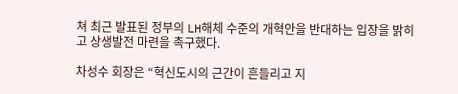쳐 최근 발표된 정부의 LH해체 수준의 개혁안을 반대하는 입장을 밝히고 상생발전 마련을 촉구했다.

차성수 회장은 “혁신도시의 근간이 흔들리고 지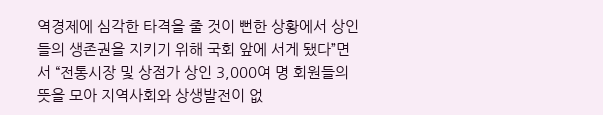역경제에 심각한 타격을 줄 것이 뻔한 상황에서 상인들의 생존권을 지키기 위해 국회 앞에 서게 됐다”면서 “전통시장 및 상점가 상인 3,000여 명 회원들의 뜻을 모아 지역사회와 상생발전이 없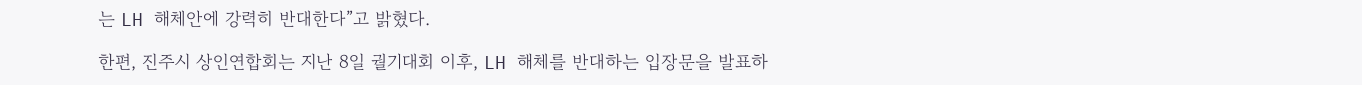는 LH 해체안에 강력히 반대한다”고 밝혔다.

한편, 진주시 상인연합회는 지난 8일 궐기대회 이후, LH 해체를 반대하는 입장문을 발표하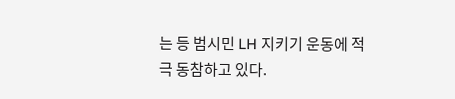는 등 범시민 LH 지키기 운동에 적극 동참하고 있다.